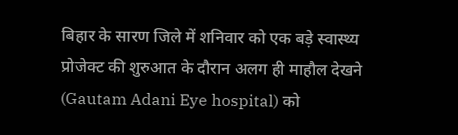बिहार के सारण जिले में शनिवार को एक बड़े स्वास्थ्य प्रोजेक्ट की शुरुआत के दौरान अलग ही माहौल देखने (Gautam Adani Eye hospital) को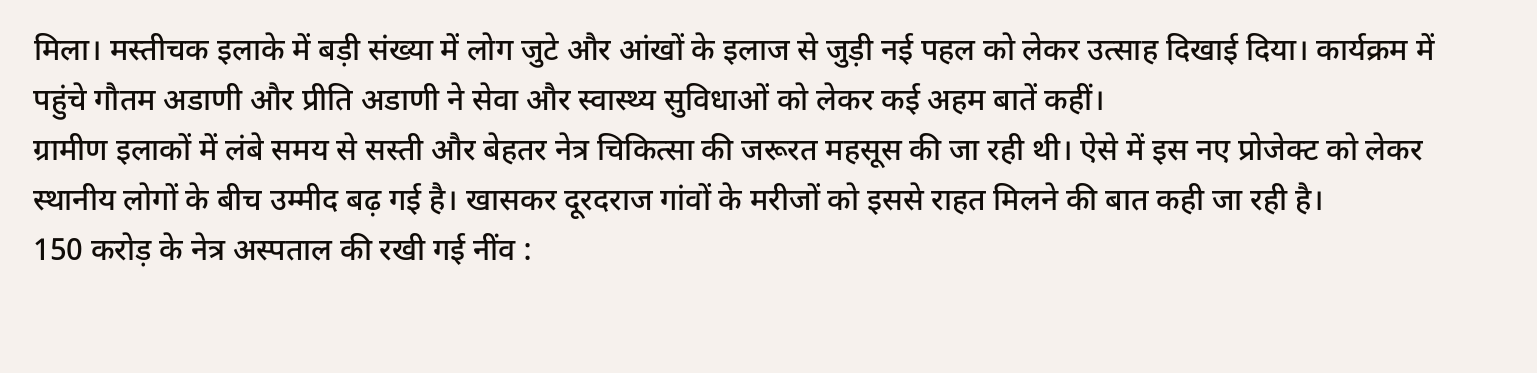मिला। मस्तीचक इलाके में बड़ी संख्या में लोग जुटे और आंखों के इलाज से जुड़ी नई पहल को लेकर उत्साह दिखाई दिया। कार्यक्रम में पहुंचे गौतम अडाणी और प्रीति अडाणी ने सेवा और स्वास्थ्य सुविधाओं को लेकर कई अहम बातें कहीं।
ग्रामीण इलाकों में लंबे समय से सस्ती और बेहतर नेत्र चिकित्सा की जरूरत महसूस की जा रही थी। ऐसे में इस नए प्रोजेक्ट को लेकर स्थानीय लोगों के बीच उम्मीद बढ़ गई है। खासकर दूरदराज गांवों के मरीजों को इससे राहत मिलने की बात कही जा रही है।
150 करोड़ के नेत्र अस्पताल की रखी गई नींव :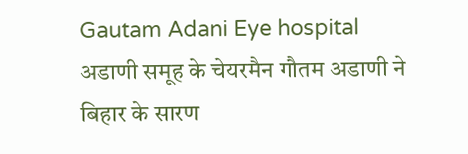Gautam Adani Eye hospital
अडाणी समूह के चेयरमैन गौतम अडाणी ने बिहार के सारण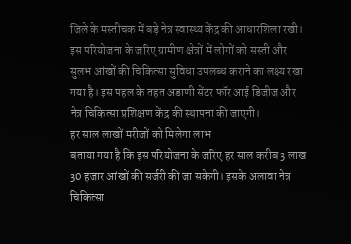जिले के मस्तीचक में बड़े नेत्र स्वास्थ्य केंद्र की आधारशिला रखी। इस परियोजना के जरिए ग्रामीण क्षेत्रों में लोगों को सस्ती और सुलभ आंखों की चिकित्सा सुविधा उपलब्ध कराने का लक्ष्य रखा गया है। इस पहल के तहत अडाणी सेंटर फॉर आई डिजीज और नेत्र चिकित्सा प्रशिक्षण केंद्र की स्थापना की जाएगी।
हर साल लाखों मरीजों को मिलेगा लाभ
बताया गया है कि इस परियोजना के जरिए हर साल करीब 3 लाख 30 हजार आंखों की सर्जरी की जा सकेगी। इसके अलावा नेत्र चिकित्सा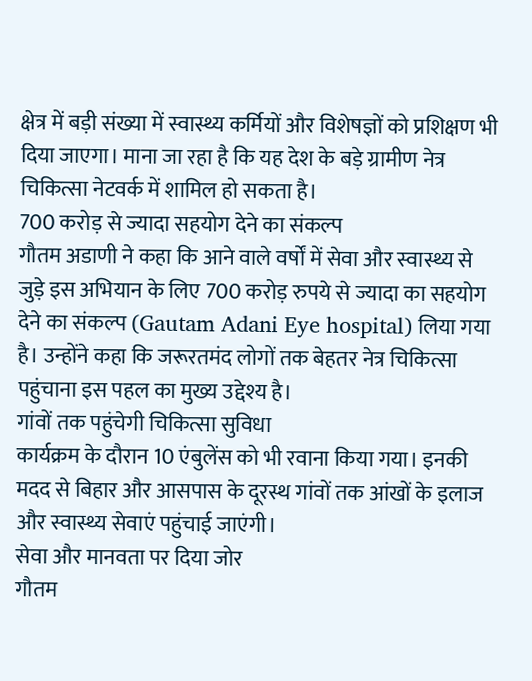क्षेत्र में बड़ी संख्या में स्वास्थ्य कर्मियों और विशेषज्ञों को प्रशिक्षण भी दिया जाएगा। माना जा रहा है कि यह देश के बड़े ग्रामीण नेत्र चिकित्सा नेटवर्क में शामिल हो सकता है।
700 करोड़ से ज्यादा सहयोग देने का संकल्प
गौतम अडाणी ने कहा कि आने वाले वर्षों में सेवा और स्वास्थ्य से जुड़े इस अभियान के लिए 700 करोड़ रुपये से ज्यादा का सहयोग देने का संकल्प (Gautam Adani Eye hospital) लिया गया है। उन्होंने कहा कि जरूरतमंद लोगों तक बेहतर नेत्र चिकित्सा पहुंचाना इस पहल का मुख्य उद्देश्य है।
गांवों तक पहुंचेगी चिकित्सा सुविधा
कार्यक्रम के दौरान 10 एंबुलेंस को भी रवाना किया गया। इनकी मदद से बिहार और आसपास के दूरस्थ गांवों तक आंखों के इलाज और स्वास्थ्य सेवाएं पहुंचाई जाएंगी।
सेवा और मानवता पर दिया जोर
गौतम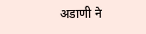अडाणी ने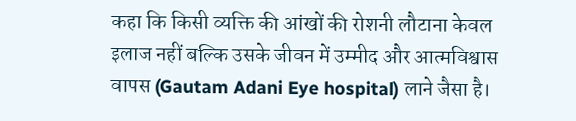कहा कि किसी व्यक्ति की आंखों की रोशनी लौटाना केवल इलाज नहीं बल्कि उसके जीवन में उम्मीद और आत्मविश्वास वापस (Gautam Adani Eye hospital) लाने जैसा है।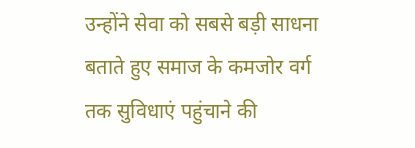उन्होंने सेवा को सबसे बड़ी साधना बताते हुए समाज के कमजोर वर्ग तक सुविधाएं पहुंचाने की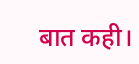बात कही।